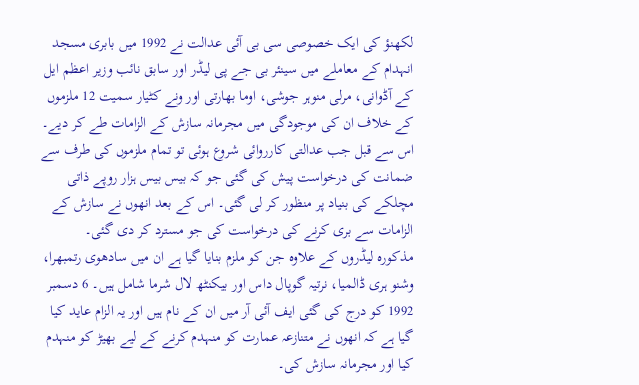لکھنؤ کی ایک خصوصی سی بی آئی عدالت نے 1992 میں بابری مسجد انہدام کے معاملے میں سینئر بی جے پی لیڈر اور سابق نائب وزیر اعظم ایل کے آڈوانی، مرلی منوہر جوشی، اوما بھارتی اور ونے کٹیار سمیت 12 ملزموں کے خلاف ان کی موجودگی میں مجرمانہ سازش کے الزامات طے کر دیے۔
اس سے قبل جب عدالتی کارروائی شروع ہوئی تو تمام ملزموں کی طرف سے ضمانت کی درخواست پیش کی گئی جو کہ بیس بیس ہزار روپے ذاتی مچلکے کی بنیاد پر منظور کر لی گئی۔ اس کے بعد انھوں نے سازش کے الزامات سے بری کرنے کی درخواست کی جو مسترد کر دی گئی۔
مذکورہ لیڈروں کے علاوہ جن کو ملزم بنایا گیا ہے ان میں سادھوی رتمبھرا، وشنو ہری ڈالمیا، نرتیہ گوپال داس اور بیکنٹھ لال شرما شامل ہیں۔ 6 دسمبر 1992 کو درج کی گئی ایف آئی آر میں ان کے نام ہیں اور یہ الزام عاید کیا گیا ہے کہ انھوں نے متنازعہ عمارت کو منہدم کرنے کے لیے بھیڑ کو منہدم کیا اور مجرمانہ سازش کی۔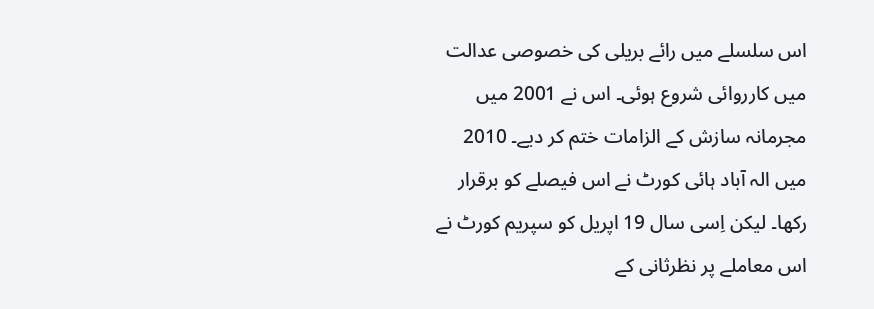اس سلسلے میں رائے بریلی کی خصوصی عدالت میں کارروائی شروع ہوئی۔ اس نے 2001 میں مجرمانہ سازش کے الزامات ختم کر دیے۔ 2010 میں الہ آباد ہائی کورٹ نے اس فیصلے کو برقرار رکھا۔ لیکن اِسی سال 19 اپریل کو سپریم کورٹ نے اس معاملے پر نظرثانی کے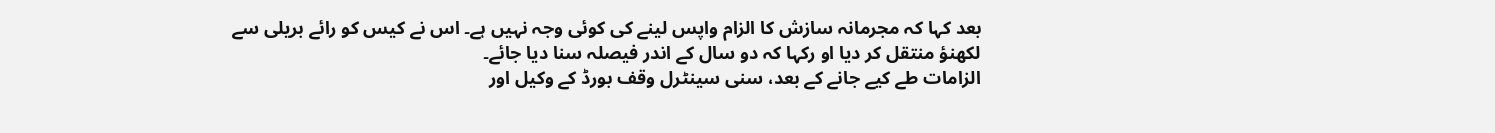بعد کہا کہ مجرمانہ سازش کا الزام واپس لینے کی کوئی وجہ نہیں ہے۔ اس نے کیس کو رائے بریلی سے لکھنؤ منتقل کر دیا او رکہا کہ دو سال کے اندر فیصلہ سنا دیا جائے۔
الزامات طے کیے جانے کے بعد، سنی سینٹرل وقف بورڈ کے وکیل اور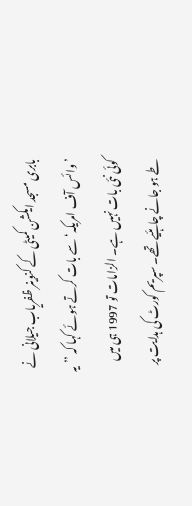بابری مسجد ایکشن کمیٹی کے کنوینر ظفریاب جیلانی نے ’وائس آف امریکہ‘ سے بات کرتے ہوئے کہا کہ ’’یہ کوئی نئی بات نہیں ہے۔ الزامات تو 1997 ہی میں طے ہو جانے چاہئیے تھے۔ سپریم کورٹ کی ہدایت پر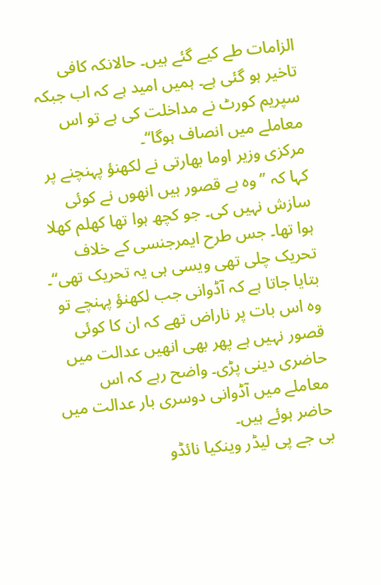الزامات طے کیے گئے ہیں۔ حالانکہ کافی تاخیر ہو گئی ہے۔ ہمیں امید ہے کہ اب جبکہ سپریم کورٹ نے مداخلت کی ہے تو اس معاملے میں انصاف ہوگا‘‘۔
مرکزی وزیر اوما بھارتی نے لکھنؤ پہنچنے پر کہا کہ ’’وہ بے قصور ہیں انھوں نے کوئی سازش نہیں کی۔ جو کچھ ہوا تھا کھلم کھلا ہوا تھا۔ جس طرح ایمرجنسی کے خلاف تحریک چلی تھی ویسی ہی یہ تحریک تھی‘‘۔
بتایا جاتا ہے کہ آڈوانی جب لکھنؤ پہنچے تو وہ اس بات پر ناراض تھے کہ ان کا کوئی قصور نہیں ہے پھر بھی انھیں عدالت میں حاضری دینی پڑی۔ واضح رہے کہ اس معاملے میں آڈوانی دوسری بار عدالت میں حاضر ہوئے ہیں۔
بی جے پی لیڈر وینکیا نائڈو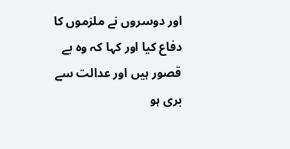اور دوسروں نے ملزموں کا دفاع کیا اور کہا کہ وہ بے قصور ہیں اور عدالت سے بری ہو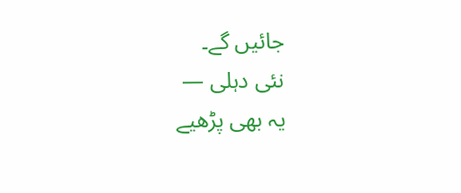جائیں گے۔
نئی دہلی —
یہ بھی پڑھیے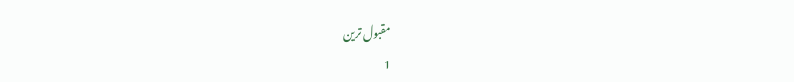مقبول ترین
1